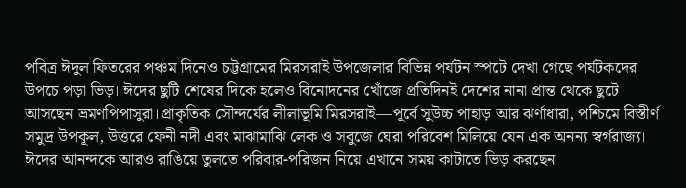পবিত্র ঈদুল ফিতরের পঞ্চম দিনেও চট্টগ্রামের মিরসরাই উপজেলার বিভিন্ন পর্যটন স্পটে দেখা গেছে পর্যটকদের উপচে পড়া ভিড়। ঈদের ছুটি শেষের দিকে হলেও বিনোদনের খোঁজে প্রতিদিনই দেশের নানা প্রান্ত থেকে ছুটে আসছেন ভ্রমণপিপাসুরা।প্রাকৃতিক সৌন্দর্যের লীলাভূমি মিরসরাই—পূর্বে সুউচ্চ পাহাড় আর ঝর্ণাধারা, পশ্চিমে বিস্তীর্ণ সমুদ্র উপকূল, উত্তরে ফেনী নদী এবং মাঝামাঝি লেক ও সবুজে ঘেরা পরিবেশ মিলিয়ে যেন এক অনন্য স্বর্গরাজ্য। ঈদের আনন্দকে আরও রাঙিয়ে তুলতে পরিবার-পরিজন নিয়ে এখানে সময় কাটাতে ভিড় করছেন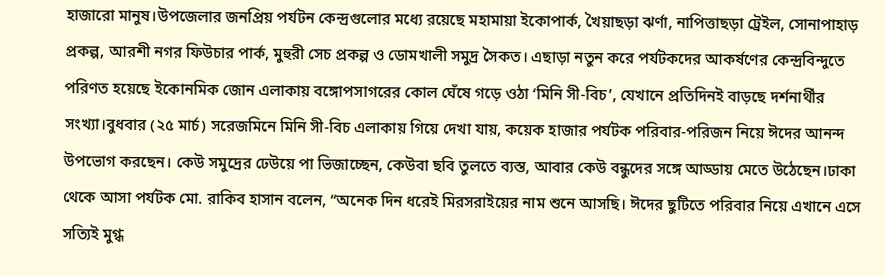হাজারো মানুষ।উপজেলার জনপ্রিয় পর্যটন কেন্দ্রগুলোর মধ্যে রয়েছে মহামায়া ইকোপার্ক, খৈয়াছড়া ঝর্ণা, নাপিত্তাছড়া ট্রেইল, সোনাপাহাড় প্রকল্প, আরশী নগর ফিউচার পার্ক, মুহুরী সেচ প্রকল্প ও ডোমখালী সমুদ্র সৈকত। এছাড়া নতুন করে পর্যটকদের আকর্ষণের কেন্দ্রবিন্দুতে পরিণত হয়েছে ইকোনমিক জোন এলাকায় বঙ্গোপসাগরের কোল ঘেঁষে গড়ে ওঠা ‘মিনি সী-বিচ’, যেখানে প্রতিদিনই বাড়ছে দর্শনার্থীর সংখ্যা।বুধবার (২৫ মার্চ) সরেজমিনে মিনি সী-বিচ এলাকায় গিয়ে দেখা যায়, কয়েক হাজার পর্যটক পরিবার-পরিজন নিয়ে ঈদের আনন্দ উপভোগ করছেন। কেউ সমুদ্রের ঢেউয়ে পা ভিজাচ্ছেন, কেউবা ছবি তুলতে ব্যস্ত, আবার কেউ বন্ধুদের সঙ্গে আড্ডায় মেতে উঠেছেন।ঢাকা থেকে আসা পর্যটক মো. রাকিব হাসান বলেন, “অনেক দিন ধরেই মিরসরাইয়ের নাম শুনে আসছি। ঈদের ছুটিতে পরিবার নিয়ে এখানে এসে সত্যিই মুগ্ধ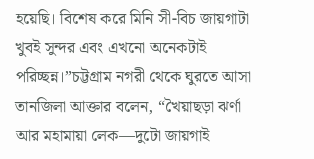হয়েছি। বিশেষ করে মিনি সী-বিচ জায়গাটা খুবই সুন্দর এবং এখনো অনেকটাই পরিচ্ছন্ন।”চট্টগ্রাম নগরী থেকে ঘুরতে আসা তানজিলা আক্তার বলেন, “খৈয়াছড়া ঝর্ণা আর মহামায়া লেক—দুটো জায়গাই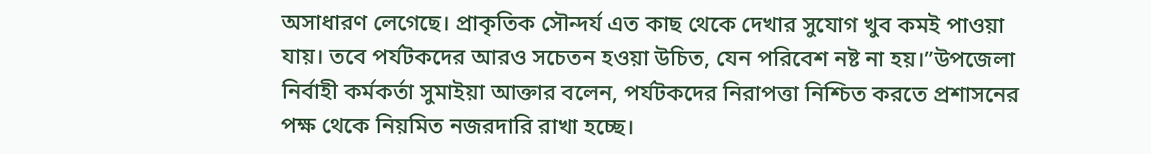অসাধারণ লেগেছে। প্রাকৃতিক সৌন্দর্য এত কাছ থেকে দেখার সুযোগ খুব কমই পাওয়া যায়। তবে পর্যটকদের আরও সচেতন হওয়া উচিত, যেন পরিবেশ নষ্ট না হয়।”উপজেলা নির্বাহী কর্মকর্তা সুমাইয়া আক্তার বলেন, পর্যটকদের নিরাপত্তা নিশ্চিত করতে প্রশাসনের পক্ষ থেকে নিয়মিত নজরদারি রাখা হচ্ছে।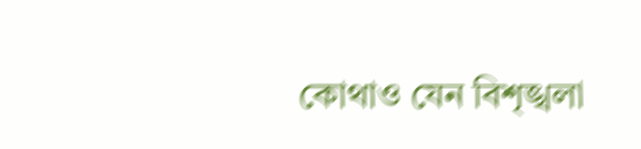কোথাও যেন বিশৃঙ্খলা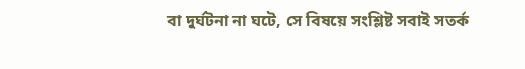বা দুর্ঘটনা না ঘটে, সে বিষয়ে সংশ্লিষ্ট সবাই সতর্ক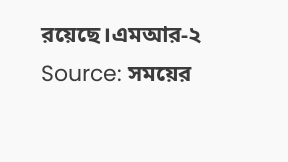রয়েছে।এমআর-২
Source: সময়ের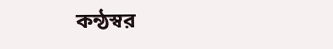কন্ঠস্বর